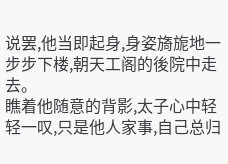说罢,他当即起身,身姿旖旎地一步步下楼,朝天工阁的後院中走去。
瞧着他随意的背影,太子心中轻轻一叹,只是他人家事,自己总归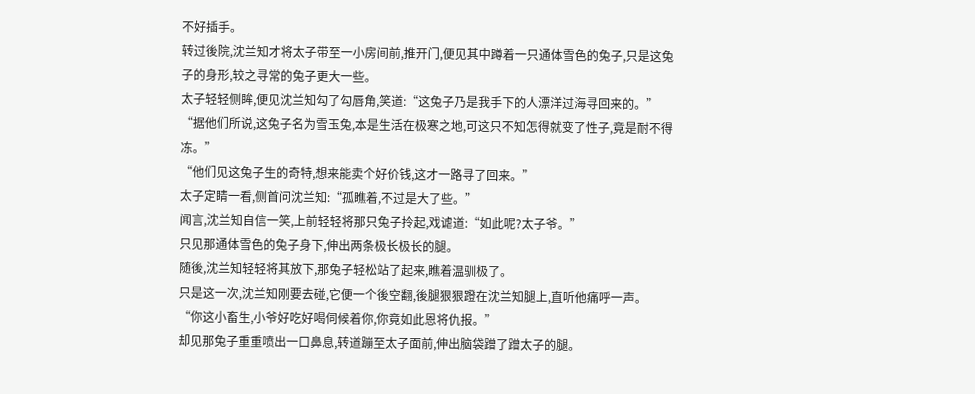不好插手。
转过後院,沈兰知才将太子带至一小房间前,推开门,便见其中蹲着一只通体雪色的兔子,只是这兔子的身形,较之寻常的兔子更大一些。
太子轻轻侧眸,便见沈兰知勾了勾唇角,笑道:“这兔子乃是我手下的人漂洋过海寻回来的。”
“据他们所说,这兔子名为雪玉兔,本是生活在极寒之地,可这只不知怎得就变了性子,竟是耐不得冻。”
“他们见这兔子生的奇特,想来能卖个好价钱,这才一路寻了回来。”
太子定睛一看,侧首问沈兰知:“孤瞧着,不过是大了些。”
闻言,沈兰知自信一笑,上前轻轻将那只兔子拎起,戏谑道:“如此呢?太子爷。”
只见那通体雪色的兔子身下,伸出两条极长极长的腿。
随後,沈兰知轻轻将其放下,那兔子轻松站了起来,瞧着温驯极了。
只是这一次,沈兰知刚要去碰,它便一个後空翻,後腿狠狠蹬在沈兰知腿上,直听他痛呼一声。
“你这小畜生,小爷好吃好喝伺候着你,你竟如此恩将仇报。”
却见那兔子重重喷出一口鼻息,转道蹦至太子面前,伸出脑袋蹭了蹭太子的腿。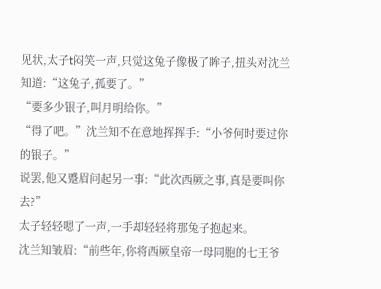见状,太子t闷笑一声,只觉这兔子像极了眸子,扭头对沈兰知道:“这兔子,孤要了。”
“要多少银子,叫月明给你。”
“得了吧。”沈兰知不在意地挥挥手:“小爷何时要过你的银子。”
说罢,他又蹙眉问起另一事:“此次西厥之事,真是要叫你去?”
太子轻轻嗯了一声,一手却轻轻将那兔子抱起来。
沈兰知皱眉:“前些年,你将西厥皇帝一母同胞的七王爷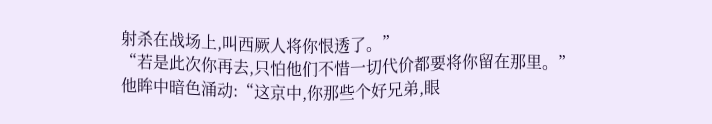射杀在战场上,叫西厥人将你恨透了。”
“若是此次你再去,只怕他们不惜一切代价都要将你留在那里。”
他眸中暗色涌动:“这京中,你那些个好兄弟,眼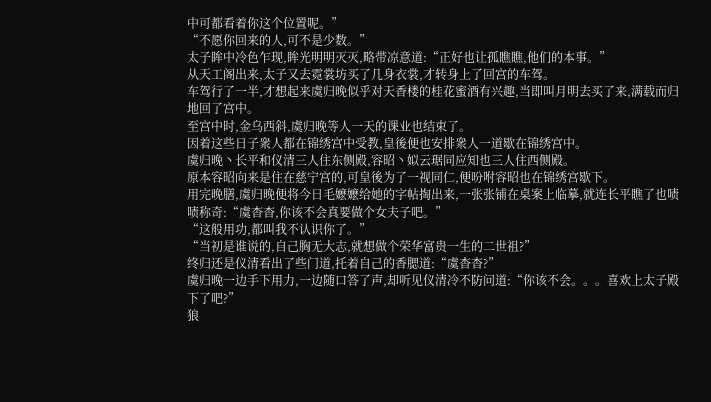中可都看着你这个位置呢。”
“不愿你回来的人,可不是少数。”
太子眸中冷色乍现,眸光明明灭灭,略带凉意道:“正好也让孤瞧瞧,他们的本事。”
从天工阁出来,太子又去霓裳坊买了几身衣裳,才转身上了回宫的车驾。
车驾行了一半,才想起来虞归晚似乎对天香楼的桂花蜜酒有兴趣,当即叫月明去买了来,满载而归地回了宫中。
至宫中时,金乌西斜,虞归晚等人一天的课业也结束了。
因着这些日子衆人都在锦绣宫中受教,皇後便也安排衆人一道歇在锦绣宫中。
虞归晚丶长平和仪清三人住东侧殿,容昭丶姒云琚同应知也三人住西侧殿。
原本容昭向来是住在慈宁宫的,可皇後为了一视同仁,便吩咐容昭也在锦绣宫歇下。
用完晚膳,虞归晚便将今日毛嬷嬷给她的字帖掏出来,一张张铺在桌案上临摹,就连长平瞧了也啧啧称奇:“虞杳杳,你该不会真要做个女夫子吧。”
“这般用功,都叫我不认识你了。”
“当初是谁说的,自己胸无大志,就想做个荣华富贵一生的二世祖?”
终归还是仪清看出了些门道,托着自己的香腮道:“虞杳杳?”
虞归晚一边手下用力,一边随口答了声,却听见仪清冷不防问道:“你该不会。。。喜欢上太子殿下了吧?”
狼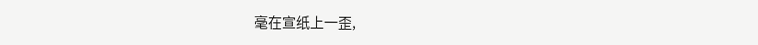毫在宣纸上一歪,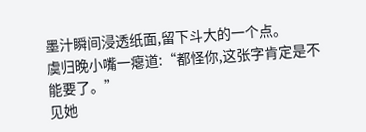墨汁瞬间浸透纸面,留下斗大的一个点。
虞归晚小嘴一瘪道:“都怪你,这张字肯定是不能要了。”
见她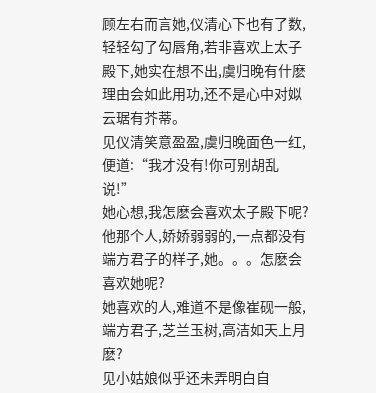顾左右而言她,仪清心下也有了数,轻轻勾了勾唇角,若非喜欢上太子殿下,她实在想不出,虞归晚有什麽理由会如此用功,还不是心中对姒云琚有芥蒂。
见仪清笑意盈盈,虞归晚面色一红,便道:“我才没有!你可别胡乱说!”
她心想,我怎麽会喜欢太子殿下呢?他那个人,娇娇弱弱的,一点都没有端方君子的样子,她。。。怎麽会喜欢她呢?
她喜欢的人,难道不是像崔砚一般,端方君子,芝兰玉树,高洁如天上月麽?
见小姑娘似乎还未弄明白自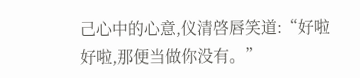己心中的心意,仪清啓唇笑道:“好啦好啦,那便当做你没有。”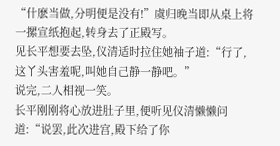“什麽当做,分明便是没有!”虞归晚当即从桌上将一摞宣纸抱起,转身去了正殿写。
见长平想要去坠,仪清适时拉住她袖子道:“行了,这丫头害羞呢,叫她自己静一静吧。”
说完,二人相视一笑。
长平刚刚将心放进肚子里,便听见仪清懒懒问道:“说罢,此次进宫,殿下给了你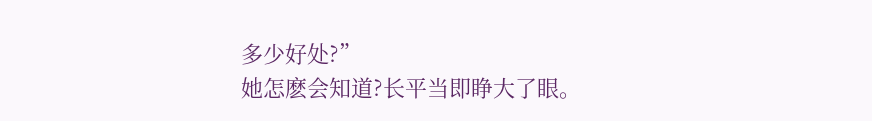多少好处?”
她怎麽会知道?长平当即睁大了眼。